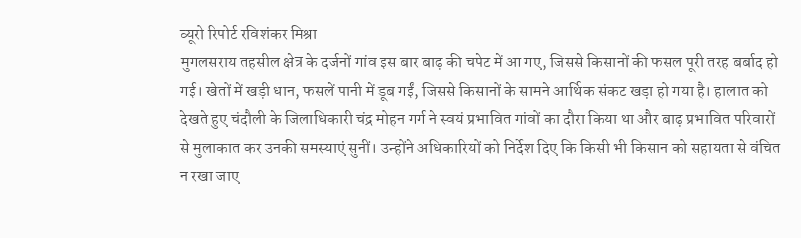व्यूरो रिपोर्ट रविशंकर मिश्रा
मुगलसराय तहसील क्षेत्र के दर्जनों गांव इस बार बाढ़ की चपेट में आ गए, जिससे किसानों की फसल पूरी तरह बर्बाद हो गई। खेतों में खड़ी धान, फसलें पानी में डूब गईं, जिससे किसानों के सामने आर्थिक संकट खड़ा हो गया है। हालात को देखते हुए चंदौली के जिलाधिकारी चंद्र मोहन गर्ग ने स्वयं प्रभावित गांवों का दौरा किया था और बाढ़ प्रभावित परिवारों से मुलाकात कर उनकी समस्याएं सुनीं। उन्होंने अधिकारियों को निर्देश दिए कि किसी भी किसान को सहायता से वंचित न रखा जाए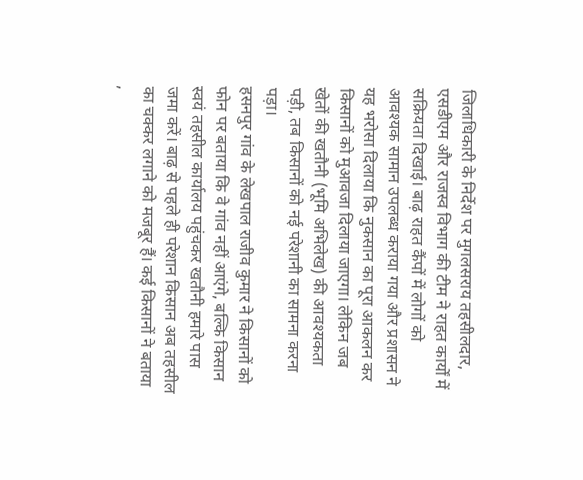जिलाधिकारी के निर्देश पर मुगलसराय तहसीलदार, एसडीएम और राजस्व विभाग की टीम ने राहत कार्यों में सक्रियता दिखाई। बाढ़ राहत कैंपों में लोगों को आवश्यक सामान उपलब्ध कराया गया और प्रशासन ने यह भरोसा दिलाया कि नुकसान का पूरा आकलन कर किसानों को मुआवजा दिलाया जाएगा। लेकिन जब खेतों की खतौनी (भूमि अभिलेख) की आवश्यकता पड़ी, तब किसानों को नई परेशानी का सामना करना पड़ा।
हसनपुर गांव के लेखपाल राजीव कुमार ने किसानों को फोन पर बताया कि वे गांव नहीं आएंगे, बल्कि किसान स्वयं तहसील कार्यालय पहुंचकर खतौनी हमारे पास जमा करें। बाढ़ से पहले ही परेशान किसान अब तहसील का चक्कर लगाने को मजबूर हैं। कई किसानों ने बताया ,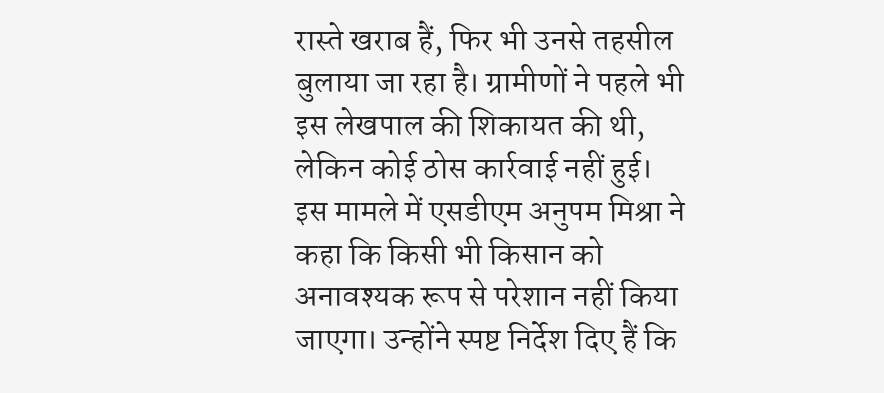रास्ते खराब हैं, फिर भी उनसे तहसील बुलाया जा रहा है। ग्रामीणों ने पहले भी इस लेखपाल की शिकायत की थी, लेकिन कोई ठोस कार्रवाई नहीं हुई।
इस मामले में एसडीएम अनुपम मिश्रा ने कहा कि किसी भी किसान को अनावश्यक रूप से परेशान नहीं किया जाएगा। उन्होंने स्पष्ट निर्देश दिए हैं कि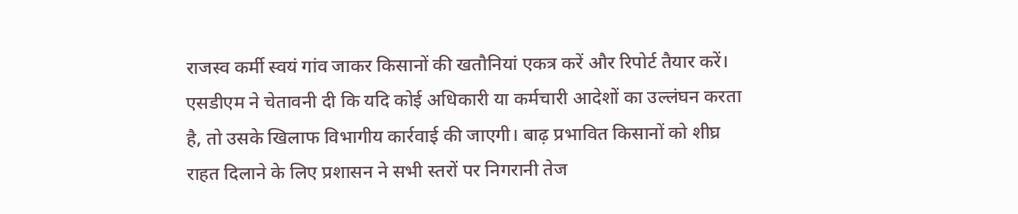राजस्व कर्मी स्वयं गांव जाकर किसानों की खतौनियां एकत्र करें और रिपोर्ट तैयार करें। एसडीएम ने चेतावनी दी कि यदि कोई अधिकारी या कर्मचारी आदेशों का उल्लंघन करता है, तो उसके खिलाफ विभागीय कार्रवाई की जाएगी। बाढ़ प्रभावित किसानों को शीघ्र राहत दिलाने के लिए प्रशासन ने सभी स्तरों पर निगरानी तेज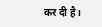कर दी है।